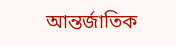আন্তর্জাতিক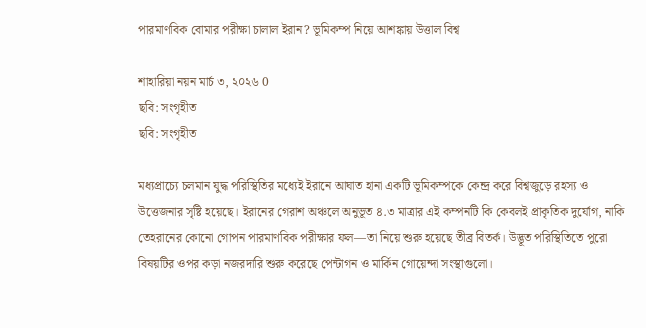পারমাণবিক বোমার পরীক্ষা চালাল ইরান? ভূমিকম্প নিয়ে আশঙ্কায় উত্তাল বিশ্ব

শাহারিয়া নয়ন মার্চ ৩, ২০২৬ 0
ছবি: সংগৃহীত
ছবি: সংগৃহীত

মধ্যপ্রাচ্যে চলমান যুদ্ধ পরিস্থিতির মধ্যেই ইরানে আঘাত হানা একটি ভূমিকম্পকে কেন্দ্র করে বিশ্বজুড়ে রহস্য ও উত্তেজনার সৃষ্টি হয়েছে। ইরানের গেরাশ অঞ্চলে অনুভূত ৪.৩ মাত্রার এই কম্পনটি কি কেবলই প্রাকৃতিক দুর্যোগ, নাকি তেহরানের কোনো গোপন পারমাণবিক পরীক্ষার ফল—তা নিয়ে শুরু হয়েছে তীব্র বিতর্ক। উদ্ভূত পরিস্থিতিতে পুরো বিষয়টির ওপর কড়া নজরদারি শুরু করেছে পেন্টাগন ও মার্কিন গোয়েন্দা সংস্থাগুলো।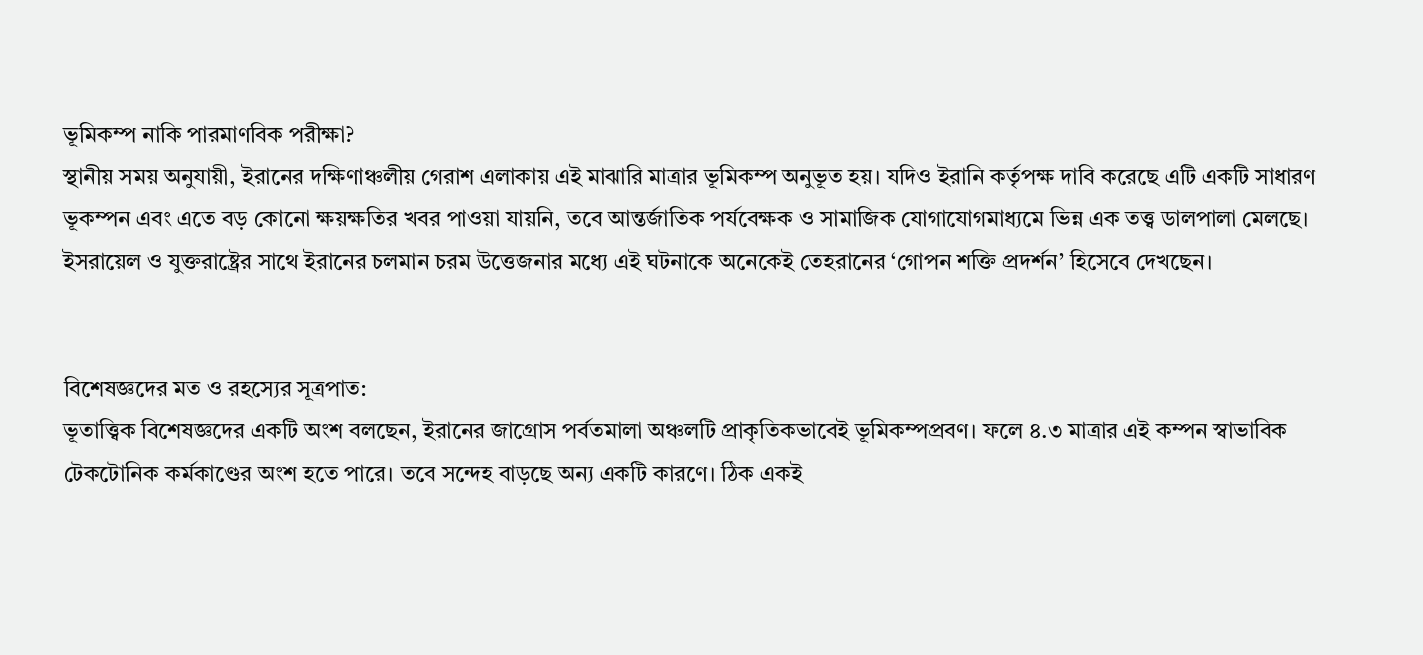ভূমিকম্প নাকি পারমাণবিক পরীক্ষা?
স্থানীয় সময় অনুযায়ী, ইরানের দক্ষিণাঞ্চলীয় গেরাশ এলাকায় এই মাঝারি মাত্রার ভূমিকম্প অনুভূত হয়। যদিও ইরানি কর্তৃপক্ষ দাবি করেছে এটি একটি সাধারণ ভূকম্পন এবং এতে বড় কোনো ক্ষয়ক্ষতির খবর পাওয়া যায়নি, তবে আন্তর্জাতিক পর্যবেক্ষক ও সামাজিক যোগাযোগমাধ্যমে ভিন্ন এক তত্ত্ব ডালপালা মেলছে। ইসরায়েল ও যুক্তরাষ্ট্রের সাথে ইরানের চলমান চরম উত্তেজনার মধ্যে এই ঘটনাকে অনেকেই তেহরানের ‘গোপন শক্তি প্রদর্শন’ হিসেবে দেখছেন।


বিশেষজ্ঞদের মত ও রহস্যের সূত্রপাত:
ভূতাত্ত্বিক বিশেষজ্ঞদের একটি অংশ বলছেন, ইরানের জাগ্রোস পর্বতমালা অঞ্চলটি প্রাকৃতিকভাবেই ভূমিকম্পপ্রবণ। ফলে ৪.৩ মাত্রার এই কম্পন স্বাভাবিক টেকটোনিক কর্মকাণ্ডের অংশ হতে পারে। তবে সন্দেহ বাড়ছে অন্য একটি কারণে। ঠিক একই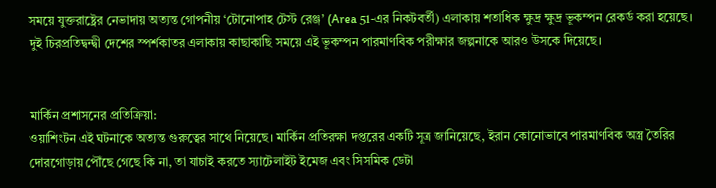সময়ে যুক্তরাষ্ট্রের নেভাদায় অত্যন্ত গোপনীয় ‘টোনোপাহ টেস্ট রেঞ্জ’ (Area 51-এর নিকটবর্তী) এলাকায় শতাধিক ক্ষুদ্র ক্ষুদ্র ভূকম্পন রেকর্ড করা হয়েছে। দুই চিরপ্রতিদ্বন্দ্বী দেশের স্পর্শকাতর এলাকায় কাছাকাছি সময়ে এই ভূকম্পন পারমাণবিক পরীক্ষার জল্পনাকে আরও উসকে দিয়েছে।


মার্কিন প্রশাসনের প্রতিক্রিয়া:
ওয়াশিংটন এই ঘটনাকে অত্যন্ত গুরুত্বের সাথে নিয়েছে। মার্কিন প্রতিরক্ষা দপ্তরের একটি সূত্র জানিয়েছে, ইরান কোনোভাবে পারমাণবিক অস্ত্র তৈরির দোরগোড়ায় পৌঁছে গেছে কি না, তা যাচাই করতে স্যাটেলাইট ইমেজ এবং সিসমিক ডেটা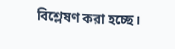বিশ্লেষণ করা হচ্ছে।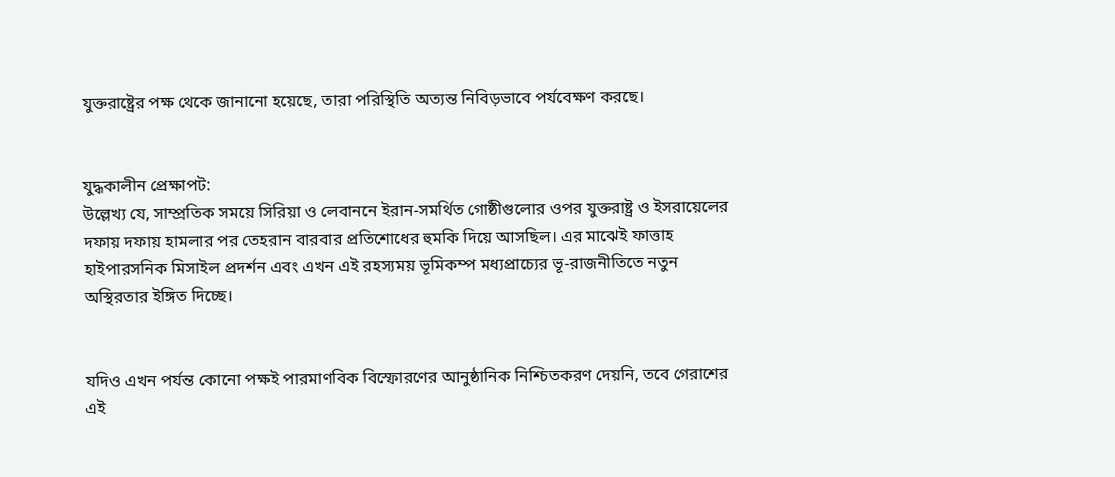যুক্তরাষ্ট্রের পক্ষ থেকে জানানো হয়েছে, তারা পরিস্থিতি অত্যন্ত নিবিড়ভাবে পর্যবেক্ষণ করছে।


যুদ্ধকালীন প্রেক্ষাপট:
উল্লেখ্য যে, সাম্প্রতিক সময়ে সিরিয়া ও লেবাননে ইরান-সমর্থিত গোষ্ঠীগুলোর ওপর যুক্তরাষ্ট্র ও ইসরায়েলের দফায় দফায় হামলার পর তেহরান বারবার প্রতিশোধের হুমকি দিয়ে আসছিল। এর মাঝেই ফাত্তাহ হাইপারসনিক মিসাইল প্রদর্শন এবং এখন এই রহস্যময় ভূমিকম্প মধ্যপ্রাচ্যের ভূ-রাজনীতিতে নতুন অস্থিরতার ইঙ্গিত দিচ্ছে।


যদিও এখন পর্যন্ত কোনো পক্ষই পারমাণবিক বিস্ফোরণের আনুষ্ঠানিক নিশ্চিতকরণ দেয়নি, তবে গেরাশের এই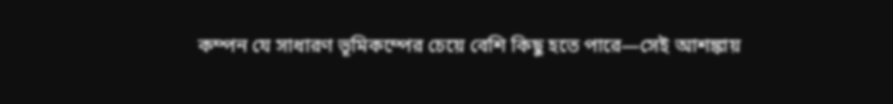কম্পন যে সাধারণ ভূমিকম্পের চেয়ে বেশি কিছু হতে পারে—সেই আশঙ্কায়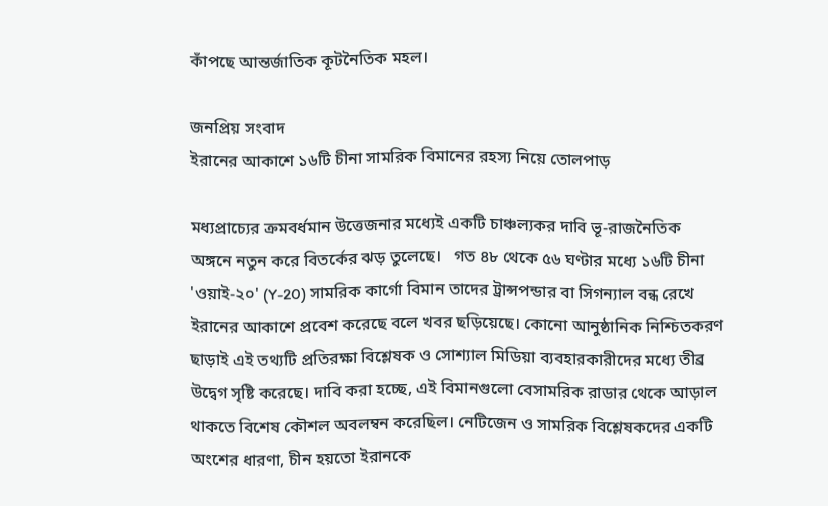কাঁপছে আন্তর্জাতিক কূটনৈতিক মহল।

জনপ্রিয় সংবাদ
ইরানের আকাশে ১৬টি চীনা সামরিক বিমানের রহস্য নিয়ে তোলপাড়

মধ্যপ্রাচ্যের ক্রমবর্ধমান উত্তেজনার মধ্যেই একটি চাঞ্চল্যকর দাবি ভূ-রাজনৈতিক অঙ্গনে নতুন করে বিতর্কের ঝড় তুলেছে।   গত ৪৮ থেকে ৫৬ ঘণ্টার মধ্যে ১৬টি চীনা 'ওয়াই-২০' (Y-20) সামরিক কার্গো বিমান তাদের ট্রান্সপন্ডার বা সিগন্যাল বন্ধ রেখে ইরানের আকাশে প্রবেশ করেছে বলে খবর ছড়িয়েছে। কোনো আনুষ্ঠানিক নিশ্চিতকরণ ছাড়াই এই তথ্যটি প্রতিরক্ষা বিশ্লেষক ও সোশ্যাল মিডিয়া ব্যবহারকারীদের মধ্যে তীব্র উদ্বেগ সৃষ্টি করেছে। দাবি করা হচ্ছে, এই বিমানগুলো বেসামরিক রাডার থেকে আড়াল থাকতে বিশেষ কৌশল অবলম্বন করেছিল। নেটিজেন ও সামরিক বিশ্লেষকদের একটি অংশের ধারণা, চীন হয়তো ইরানকে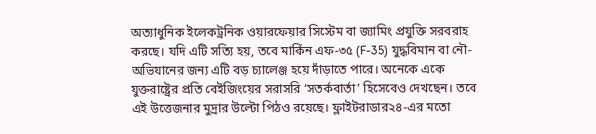অত্যাধুনিক ইলেকট্রনিক ওয়ারফেয়ার সিস্টেম বা জ্যামিং প্রযুক্তি সরবরাহ করছে। যদি এটি সত্যি হয়, তবে মার্কিন এফ-৩৫ (F-35) যুদ্ধবিমান বা নৌ-অভিযানের জন্য এটি বড় চ্যালেঞ্জ হয়ে দাঁড়াতে পারে। অনেকে একে যুক্তরাষ্ট্রের প্রতি বেইজিংয়ের সরাসরি ‘সতর্কবার্তা’ হিসেবেও দেখছেন। তবে এই উত্তেজনার মুদ্রার উল্টো পিঠও রয়েছে। ফ্লাইটরাডার২৪-এর মতো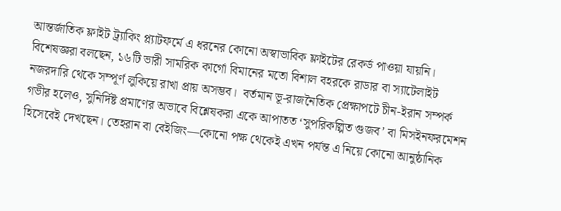আন্তর্জাতিক ফ্লাইট ট্র্যাকিং প্ল্যাটফর্মে এ ধরনের কোনো অস্বাভাবিক ফ্লাইটের রেকর্ড পাওয়া যায়নি। বিশেষজ্ঞরা বলছেন, ১৬টি ভারী সামরিক কার্গো বিমানের মতো বিশাল বহরকে রাডার বা স্যাটেলাইট নজরদারি থেকে সম্পূর্ণ লুকিয়ে রাখা প্রায় অসম্ভব।  বর্তমান ভূ-রাজনৈতিক প্রেক্ষাপটে চীন-ইরান সম্পর্ক গভীর হলেও, সুনির্দিষ্ট প্রমাণের অভাবে বিশ্লেষকরা একে আপাতত ‘সুপরিকল্পিত গুজব’ বা মিসইনফরমেশন হিসেবেই দেখছেন। তেহরান বা বেইজিং—কোনো পক্ষ থেকেই এখন পর্যন্ত এ নিয়ে কোনো আনুষ্ঠানিক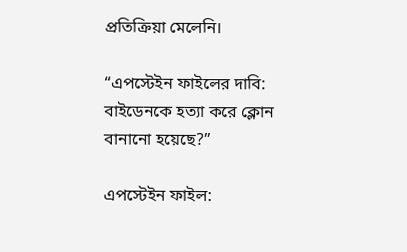প্রতিক্রিয়া মেলেনি।

“এপস্টেইন ফাইলের দাবি: বাইডেনকে হত্যা করে ক্লোন বানানো হয়েছে?”

এপস্টেইন ফাইল: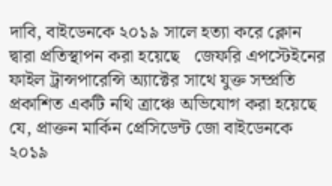দাবি, বাইডেনকে ২০১৯ সালে হত্যা করে ক্লোন দ্বারা প্রতিস্থাপন করা হয়েছে   জেফরি এপস্টেইনের ফাইল ট্রান্সপারেন্সি অ্যাক্টের সাথে যুক্ত সম্প্রতি প্রকাশিত একটি নথি ত্রাঞ্চে অভিযোগ করা হয়েছে যে, প্রাক্তন মার্কিন প্রেসিডেন্ট জো বাইডেনকে ২০১৯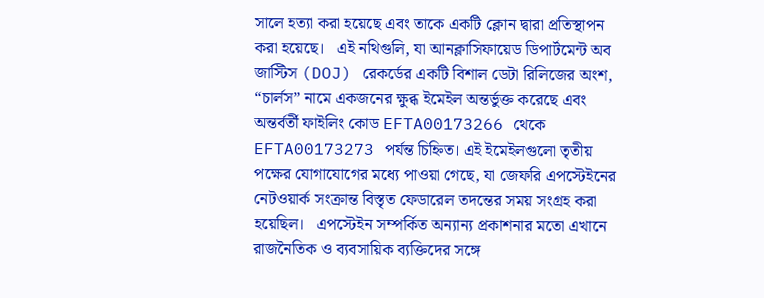সালে হত্যা করা হয়েছে এবং তাকে একটি ক্লোন দ্বারা প্রতিস্থাপন করা হয়েছে।   এই নথিগুলি, যা আনক্লাসিফায়েড ডিপার্টমেন্ট অব জাস্টিস (DOJ) রেকর্ডের একটি বিশাল ডেটা রিলিজের অংশ, “চার্লস” নামে একজনের ক্ষুব্ধ ইমেইল অন্তর্ভুক্ত করেছে এবং অন্তর্বর্তী ফাইলিং কোড EFTA00173266 থেকে EFTA00173273 পর্যন্ত চিহ্নিত। এই ইমেইলগুলো তৃতীয় পক্ষের যোগাযোগের মধ্যে পাওয়া গেছে, যা জেফরি এপস্টেইনের নেটওয়ার্ক সংক্রান্ত বিস্তৃত ফেডারেল তদন্তের সময় সংগ্রহ করা হয়েছিল।   এপস্টেইন সম্পর্কিত অন্যান্য প্রকাশনার মতো এখানে রাজনৈতিক ও ব্যবসায়িক ব্যক্তিদের সঙ্গে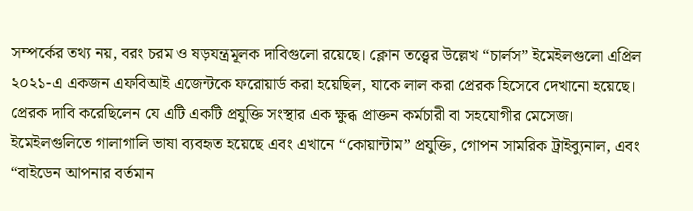সম্পর্কের তথ্য নয়, বরং চরম ও ষড়যন্ত্রমূলক দাবিগুলো রয়েছে। ক্লোন তত্ত্বের উল্লেখ “চার্লস” ইমেইলগুলো এপ্রিল ২০২১-এ একজন এফবিআই এজেন্টকে ফরোয়ার্ড করা হয়েছিল, যাকে লাল করা প্রেরক হিসেবে দেখানো হয়েছে। প্রেরক দাবি করেছিলেন যে এটি একটি প্রযুক্তি সংস্থার এক ক্ষুব্ধ প্রাক্তন কর্মচারী বা সহযোগীর মেসেজ। ইমেইলগুলিতে গালাগালি ভাষা ব্যবহৃত হয়েছে এবং এখানে “কোয়ান্টাম” প্রযুক্তি, গোপন সামরিক ট্রাইব্যুনাল, এবং “বাইডেন আপনার বর্তমান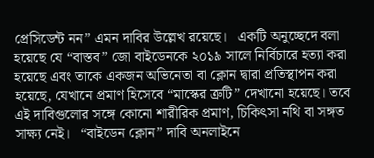প্রেসিডেন্ট নন” এমন দাবির উল্লেখ রয়েছে।   একটি অনুচ্ছেদে বলা হয়েছে যে “বাস্তব” জো বাইডেনকে ২০১৯ সালে নির্বিচারে হত্যা করা হয়েছে এবং তাকে একজন অভিনেতা বা ক্লোন দ্বারা প্রতিস্থাপন করা হয়েছে, যেখানে প্রমাণ হিসেবে “মাস্কের ত্রুটি” দেখানো হয়েছে। তবে এই দাবিগুলোর সঙ্গে কোনো শারীরিক প্রমাণ, চিকিৎসা নথি বা সঙ্গত সাক্ষ্য নেই।   “বাইডেন ক্লোন” দাবি অনলাইনে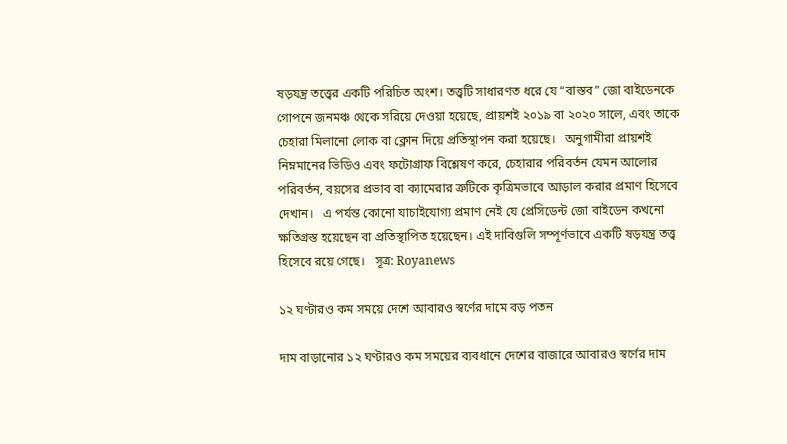ষড়যন্ত্র তত্ত্বের একটি পরিচিত অংশ। তত্ত্বটি সাধারণত ধরে যে “বাস্তব” জো বাইডেনকে গোপনে জনমঞ্চ থেকে সরিয়ে দেওয়া হয়েছে, প্রায়শই ২০১৯ বা ২০২০ সালে, এবং তাকে চেহারা মিলানো লোক বা ক্লোন দিয়ে প্রতিস্থাপন করা হয়েছে।   অনুগামীরা প্রায়শই নিম্নমানের ভিডিও এবং ফটোগ্রাফ বিশ্লেষণ করে, চেহারার পরিবর্তন যেমন আলোর পরিবর্তন, বয়সের প্রভাব বা ক্যামেরার ত্রুটিকে কৃত্রিমভাবে আড়াল করার প্রমাণ হিসেবে দেখান।   এ পর্যন্ত কোনো যাচাইযোগ্য প্রমাণ নেই যে প্রেসিডেন্ট জো বাইডেন কখনো ক্ষতিগ্রস্ত হয়েছেন বা প্রতিস্থাপিত হয়েছেন। এই দাবিগুলি সম্পূর্ণভাবে একটি ষড়যন্ত্র তত্ত্ব হিসেবে রয়ে গেছে।   সূত্র: Royanews

১২ ঘণ্টারও কম সময়ে দেশে আবারও স্বর্ণের দামে বড় পতন

দাম বাড়ানোর ১২ ঘণ্টারও কম সময়ের ব্যবধানে দেশের বাজারে আবারও স্বর্ণের দাম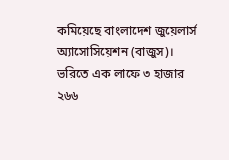কমিয়েছে বাংলাদেশ জুয়েলার্স অ্যাসোসিয়েশন (বাজুস)। ভরিতে এক লাফে ৩ হাজার ২৬৬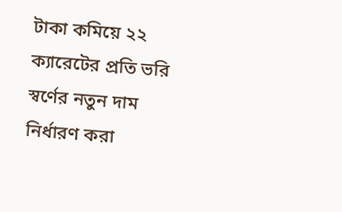টাকা কমিয়ে ২২ ক্যারেটের প্রতি ভরি স্বর্ণের নতুন দাম নির্ধারণ করা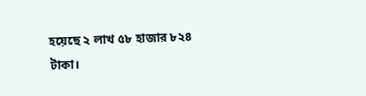হয়েছে ২ লাখ ৫৮ হাজার ৮২৪ টাকা।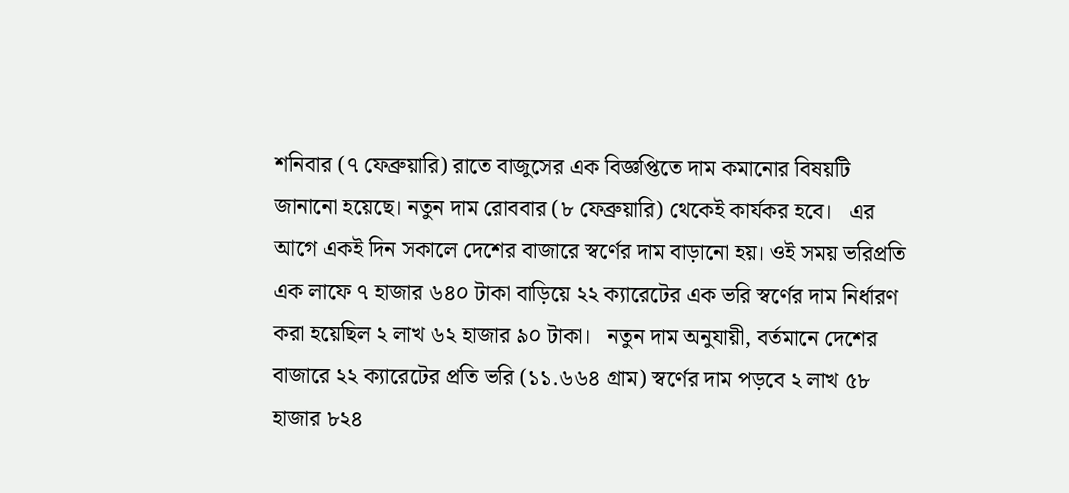শনিবার (৭ ফেব্রুয়ারি) রাতে বাজুসের এক বিজ্ঞপ্তিতে দাম কমানোর বিষয়টি জানানো হয়েছে। নতুন দাম রোববার (৮ ফেব্রুয়ারি) থেকেই কার্যকর হবে।   এর আগে একই দিন সকালে দেশের বাজারে স্বর্ণের দাম বাড়ানো হয়। ওই সময় ভরিপ্রতি এক লাফে ৭ হাজার ৬৪০ টাকা বাড়িয়ে ২২ ক্যারেটের এক ভরি স্বর্ণের দাম নির্ধারণ করা হয়েছিল ২ লাখ ৬২ হাজার ৯০ টাকা।   নতুন দাম অনুযায়ী, বর্তমানে দেশের বাজারে ২২ ক্যারেটের প্রতি ভরি (১১.৬৬৪ গ্রাম) স্বর্ণের দাম পড়বে ২ লাখ ৫৮ হাজার ৮২৪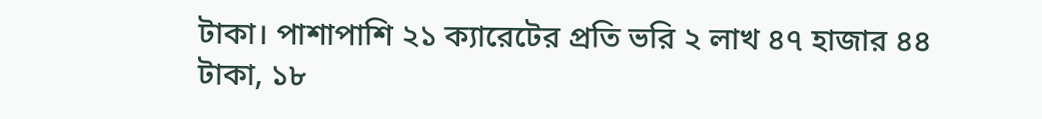টাকা। পাশাপাশি ২১ ক্যারেটের প্রতি ভরি ২ লাখ ৪৭ হাজার ৪৪ টাকা, ১৮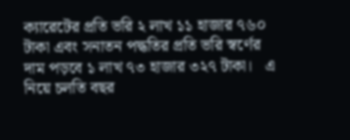ক্যারেটের প্রতি ভরি ২ লাখ ১১ হাজার ৭৬০ টাকা এবং সনাতন পদ্ধতির প্রতি ভরি স্বর্ণের দাম পড়বে ১ লাখ ৭৩ হাজার ৩২৭ টাকা।   এ নিয়ে চলতি বছর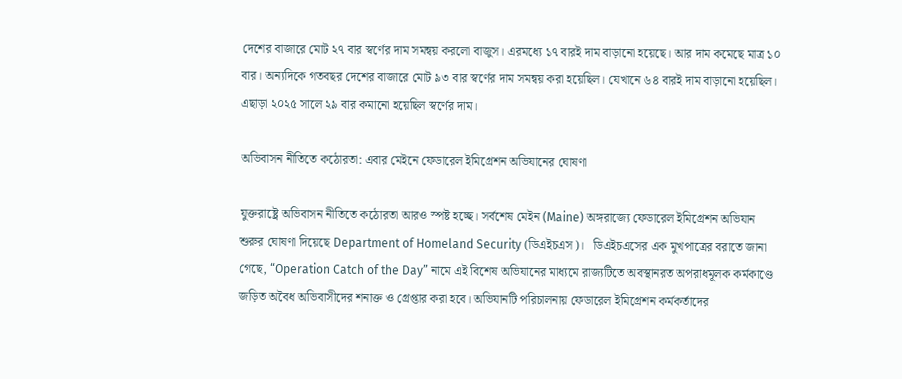দেশের বাজারে মোট ২৭ বার স্বর্ণের দাম সমন্বয় করলো বাজুস। এরমধ্যে ১৭ বারই দাম বাড়ানো হয়েছে। আর দাম কমেছে মাত্র ১০ বার। অন্যদিকে গতবছর দেশের বাজারে মোট ৯৩ বার স্বর্ণের দাম সমন্বয় করা হয়েছিল। যেখানে ৬৪ বারই দাম বাড়ানো হয়েছিল। এছাড়া ২০২৫ সালে ২৯ বার কমানো হয়েছিল স্বর্ণের দাম।

অভিবাসন নীতিতে কঠোরতা: এবার মেইনে ফেডারেল ইমিগ্রেশন অভিযানের ঘোষণা

যুক্তরাষ্ট্রে অভিবাসন নীতিতে কঠোরতা আরও স্পষ্ট হচ্ছে। সর্বশেষ মেইন (Maine) অঙ্গরাজ্যে ফেডারেল ইমিগ্রেশন অভিযান শুরুর ঘোষণা দিয়েছে Department of Homeland Security (ডিএইচএস)।   ডিএইচএসের এক মুখপাত্রের বরাতে জানা গেছে, “Operation Catch of the Day” নামে এই বিশেষ অভিযানের মাধ্যমে রাজ্যটিতে অবস্থানরত অপরাধমূলক কর্মকাণ্ডে জড়িত অবৈধ অভিবাসীদের শনাক্ত ও গ্রেপ্তার করা হবে। অভিযানটি পরিচালনায় ফেডারেল ইমিগ্রেশন কর্মকর্তাদের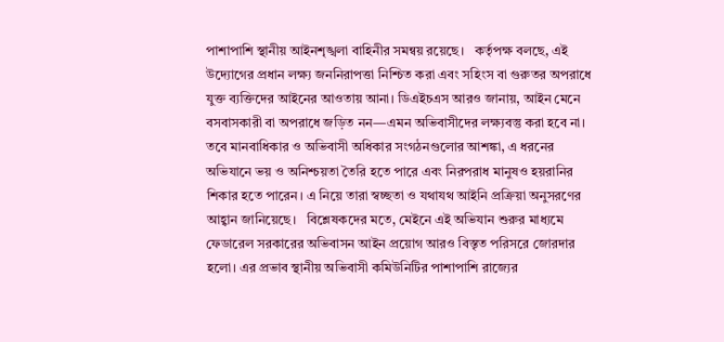পাশাপাশি স্থানীয় আইনশৃঙ্খলা বাহিনীর সমন্বয় রয়েছে।   কর্তৃপক্ষ বলছে, এই উদ্যোগের প্রধান লক্ষ্য জননিরাপত্তা নিশ্চিত করা এবং সহিংস বা গুরুতর অপরাধে যুক্ত ব্যক্তিদের আইনের আওতায় আনা। ডিএইচএস আরও জানায়, আইন মেনে বসবাসকারী বা অপরাধে জড়িত নন—এমন অভিবাসীদের লক্ষ্যবস্তু করা হবে না।   তবে মানবাধিকার ও অভিবাসী অধিকার সংগঠনগুলোর আশঙ্কা, এ ধরনের অভিযানে ভয় ও অনিশ্চয়তা তৈরি হতে পারে এবং নিরপরাধ মানুষও হয়রানির শিকার হতে পারেন। এ নিয়ে তারা স্বচ্ছতা ও যথাযথ আইনি প্রক্রিয়া অনুসরণের আহ্বান জানিয়েছে।   বিশ্লেষকদের মতে, মেইনে এই অভিযান শুরুর মাধ্যমে ফেডারেল সরকারের অভিবাসন আইন প্রয়োগ আরও বিস্তৃত পরিসরে জোরদার হলো। এর প্রভাব স্থানীয় অভিবাসী কমিউনিটির পাশাপাশি রাজ্যের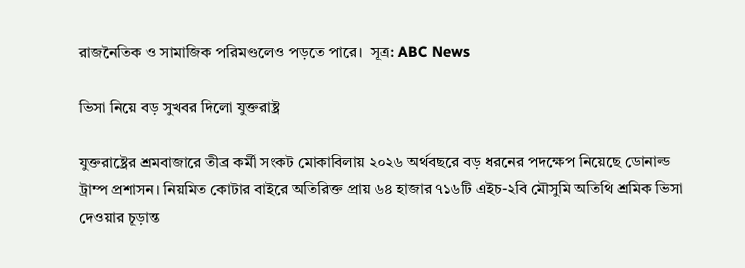রাজনৈতিক ও সামাজিক পরিমণ্ডলেও পড়তে পারে।  সূত্র: ABC News

ভিসা নিয়ে বড় সুখবর দিলো যুক্তরাষ্ট্র

যুক্তরাষ্ট্রের শ্রমবাজারে তীব্র কর্মী সংকট মোকাবিলায় ২০২৬ অর্থবছরে বড় ধরনের পদক্ষেপ নিয়েছে ডোনাল্ড ট্রাম্প প্রশাসন। নিয়মিত কোটার বাইরে অতিরিক্ত প্রায় ৬৪ হাজার ৭১৬টি এইচ-২বি মৌসুমি অতিথি শ্রমিক ভিসা দেওয়ার চূড়ান্ত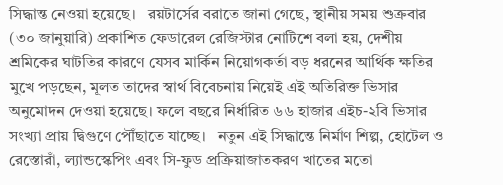সিদ্ধান্ত নেওয়া হয়েছে।   রয়টার্সের বরাতে জানা গেছে, স্থানীয় সময় শুক্রবার (৩০ জানুয়ারি) প্রকাশিত ফেডারেল রেজিস্টার নোটিশে বলা হয়, দেশীয় শ্রমিকের ঘাটতির কারণে যেসব মার্কিন নিয়োগকর্তা বড় ধরনের আর্থিক ক্ষতির মুখে পড়ছেন, মূলত তাদের স্বার্থ বিবেচনায় নিয়েই এই অতিরিক্ত ভিসার অনুমোদন দেওয়া হয়েছে। ফলে বছরে নির্ধারিত ৬৬ হাজার এইচ-২বি ভিসার সংখ্যা প্রায় দ্বিগুণে পৌঁছাতে যাচ্ছে।   নতুন এই সিদ্ধান্তে নির্মাণ শিল্প, হোটেল ও রেস্তোরাঁ, ল্যান্ডস্কেপিং এবং সি-ফুড প্রক্রিয়াজাতকরণ খাতের মতো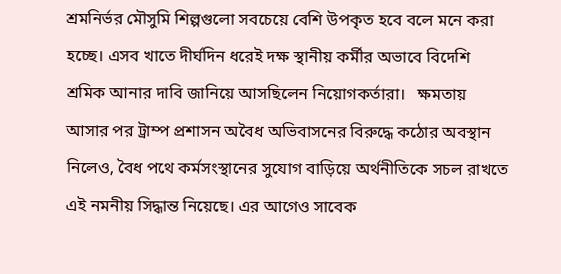শ্রমনির্ভর মৌসুমি শিল্পগুলো সবচেয়ে বেশি উপকৃত হবে বলে মনে করা হচ্ছে। এসব খাতে দীর্ঘদিন ধরেই দক্ষ স্থানীয় কর্মীর অভাবে বিদেশি শ্রমিক আনার দাবি জানিয়ে আসছিলেন নিয়োগকর্তারা।   ক্ষমতায় আসার পর ট্রাম্প প্রশাসন অবৈধ অভিবাসনের বিরুদ্ধে কঠোর অবস্থান নিলেও, বৈধ পথে কর্মসংস্থানের সুযোগ বাড়িয়ে অর্থনীতিকে সচল রাখতে এই নমনীয় সিদ্ধান্ত নিয়েছে। এর আগেও সাবেক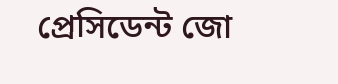প্রেসিডেন্ট জো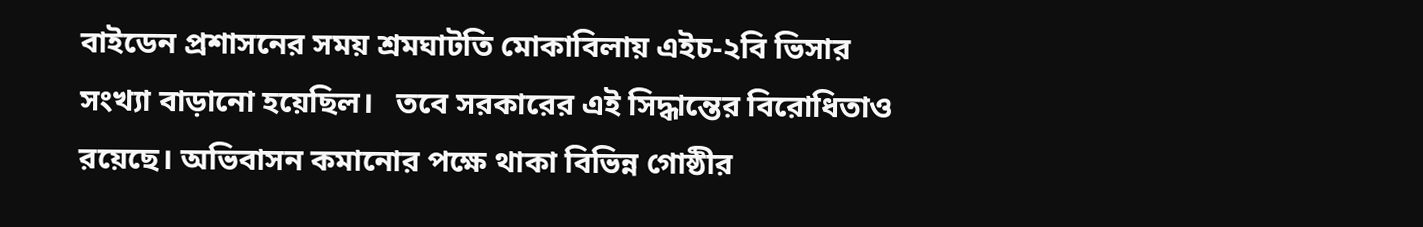বাইডেন প্রশাসনের সময় শ্রমঘাটতি মোকাবিলায় এইচ-২বি ভিসার সংখ্যা বাড়ানো হয়েছিল।   তবে সরকারের এই সিদ্ধান্তের বিরোধিতাও রয়েছে। অভিবাসন কমানোর পক্ষে থাকা বিভিন্ন গোষ্ঠীর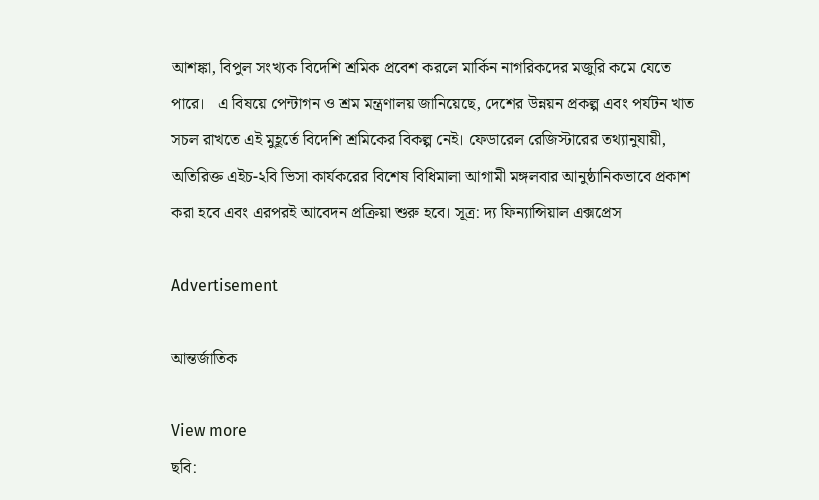আশঙ্কা, বিপুল সংখ্যক বিদেশি শ্রমিক প্রবেশ করলে মার্কিন নাগরিকদের মজুরি কমে যেতে পারে।   এ বিষয়ে পেন্টাগন ও শ্রম মন্ত্রণালয় জানিয়েছে, দেশের উন্নয়ন প্রকল্প এবং পর্যটন খাত সচল রাখতে এই মুহূর্তে বিদেশি শ্রমিকের বিকল্প নেই। ফেডারেল রেজিস্টারের তথ্যানুযায়ী, অতিরিক্ত এইচ-২বি ভিসা কার্যকরের বিশেষ বিধিমালা আগামী মঙ্গলবার আনুষ্ঠানিকভাবে প্রকাশ করা হবে এবং এরপরই আবেদন প্রক্রিয়া শুরু হবে। সূত্র: দ্য ফিন্যান্সিয়াল এক্সপ্রেস

Advertisement

আন্তর্জাতিক

View more
ছবি: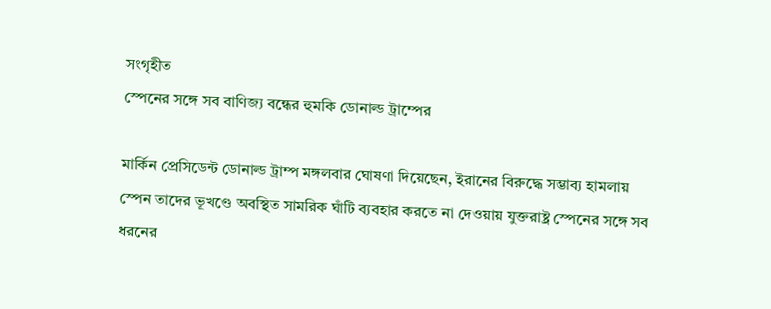সংগৃহীত
স্পেনের সঙ্গে সব বাণিজ্য বন্ধের হুমকি ডোনাল্ড ট্রাম্পের

মার্কিন প্রেসিডেন্ট ডোনাল্ড ট্রাম্প মঙ্গলবার ঘোষণা দিয়েছেন, ইরানের বিরুদ্ধে সম্ভাব্য হামলায় স্পেন তাদের ভূখণ্ডে অবস্থিত সামরিক ঘাঁটি ব্যবহার করতে না দেওয়ায় যুক্তরাষ্ট্র স্পেনের সঙ্গে সব ধরনের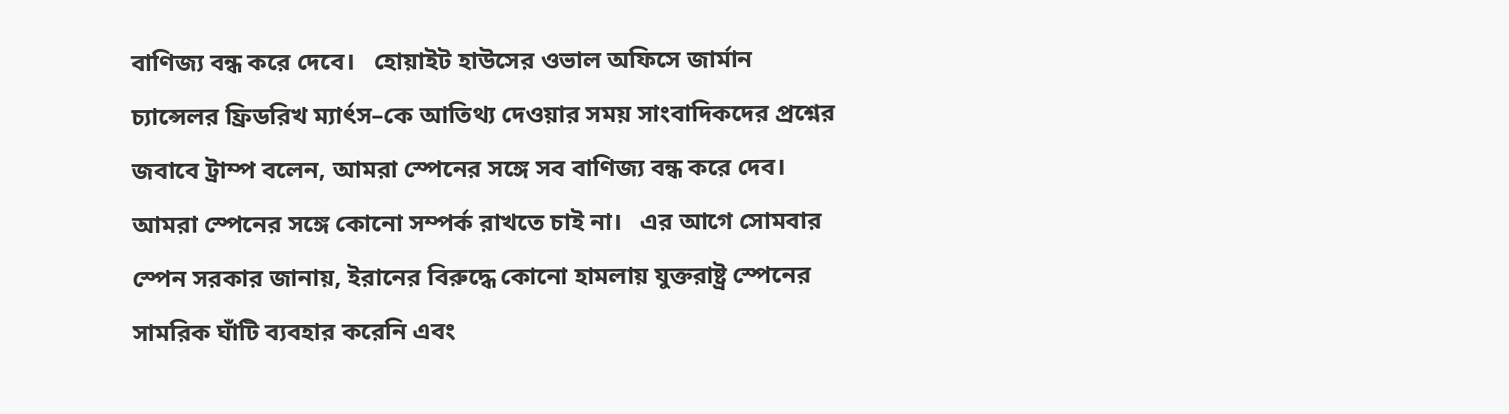বাণিজ্য বন্ধ করে দেবে।   হোয়াইট হাউসের ওভাল অফিসে জার্মান চ্যান্সেলর ফ্রিডরিখ ম্যার্ৎস–কে আতিথ্য দেওয়ার সময় সাংবাদিকদের প্রশ্নের জবাবে ট্রাম্প বলেন, আমরা স্পেনের সঙ্গে সব বাণিজ্য বন্ধ করে দেব। আমরা স্পেনের সঙ্গে কোনো সম্পর্ক রাখতে চাই না।   এর আগে সোমবার স্পেন সরকার জানায়, ইরানের বিরুদ্ধে কোনো হামলায় যুক্তরাষ্ট্র স্পেনের সামরিক ঘাঁটি ব্যবহার করেনি এবং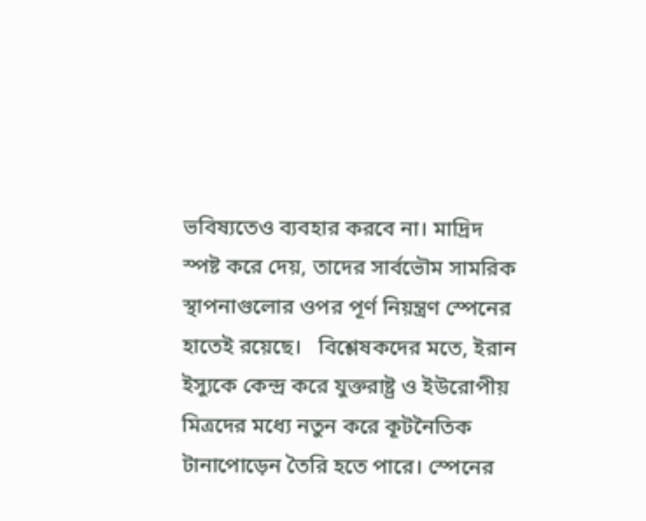ভবিষ্যতেও ব্যবহার করবে না। মাদ্রিদ স্পষ্ট করে দেয়, তাদের সার্বভৌম সামরিক স্থাপনাগুলোর ওপর পূর্ণ নিয়ন্ত্রণ স্পেনের হাতেই রয়েছে।   বিশ্লেষকদের মতে, ইরান ইস্যুকে কেন্দ্র করে যুক্তরাষ্ট্র ও ইউরোপীয় মিত্রদের মধ্যে নতুন করে কূটনৈতিক টানাপোড়েন তৈরি হতে পারে। স্পেনের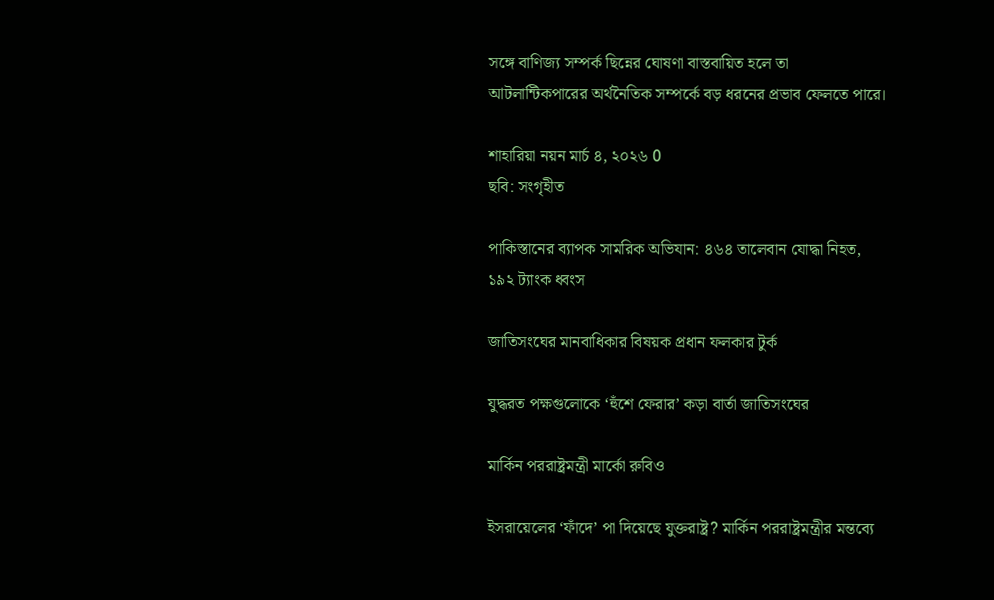সঙ্গে বাণিজ্য সম্পর্ক ছিন্নের ঘোষণা বাস্তবায়িত হলে তা আটলান্টিকপারের অর্থনৈতিক সম্পর্কে বড় ধরনের প্রভাব ফেলতে পারে।

শাহারিয়া নয়ন মার্চ ৪, ২০২৬ 0
ছবি: সংগৃহীত

পাকিস্তানের ব্যাপক সামরিক অভিযান: ৪৬৪ তালেবান যোদ্ধা নিহত, ১৯২ ট্যাংক ধ্বংস

জাতিসংঘের মানবাধিকার বিষয়ক প্রধান ফলকার টুর্ক

যুদ্ধরত পক্ষগুলোকে ‘হুঁশে ফেরার’ কড়া বার্তা জাতিসংঘের

মার্কিন পররাষ্ট্রমন্ত্রী মার্কো রুবিও

ইসরায়েলের ‘ফাঁদে’ পা দিয়েছে যুক্তরাষ্ট্র? মার্কিন পররাষ্ট্রমন্ত্রীর মন্তব্যে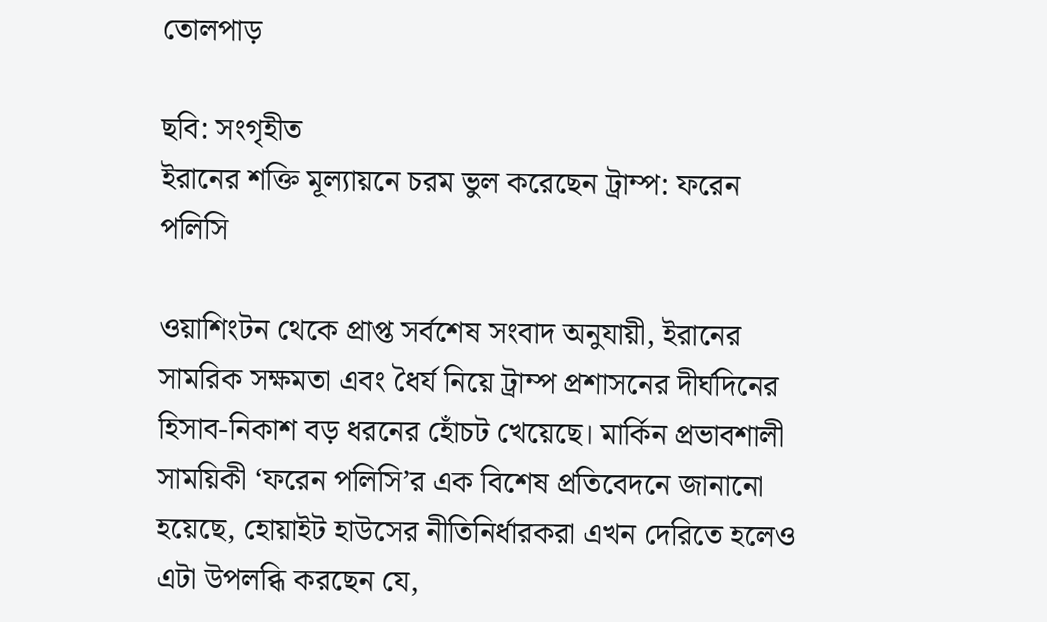তোলপাড়

ছবি: সংগৃহীত
ইরানের শক্তি মূল্যায়নে চরম ভুল করেছেন ট্রাম্প: ফরেন পলিসি

ওয়াশিংটন থেকে প্রাপ্ত সর্বশেষ সংবাদ অনুযায়ী, ইরানের সামরিক সক্ষমতা এবং ধৈর্য নিয়ে ট্রাম্প প্রশাসনের দীর্ঘদিনের হিসাব-নিকাশ বড় ধরনের হোঁচট খেয়েছে। মার্কিন প্রভাবশালী সাময়িকী ‘ফরেন পলিসি’র এক বিশেষ প্রতিবেদনে জানানো হয়েছে, হোয়াইট হাউসের নীতিনির্ধারকরা এখন দেরিতে হলেও এটা উপলব্ধি করছেন যে,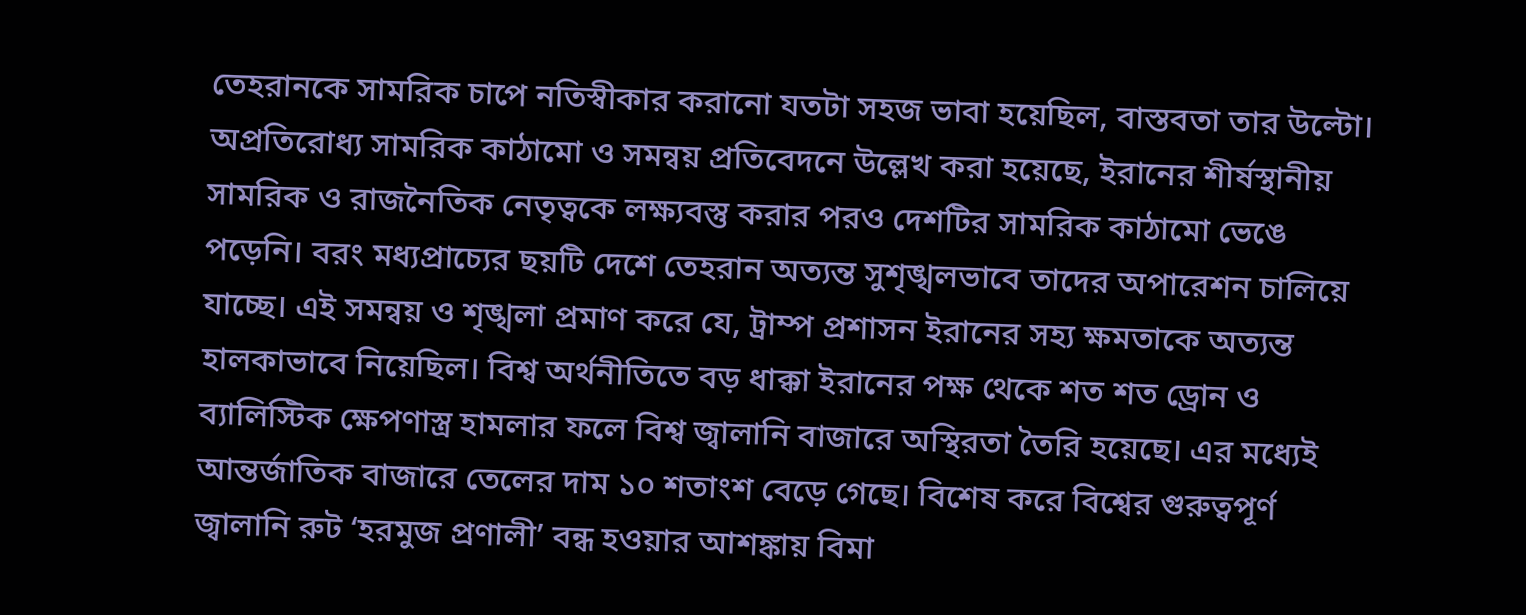তেহরানকে সামরিক চাপে নতিস্বীকার করানো যতটা সহজ ভাবা হয়েছিল, বাস্তবতা তার উল্টো। অপ্রতিরোধ্য সামরিক কাঠামো ও সমন্বয় প্রতিবেদনে উল্লেখ করা হয়েছে, ইরানের শীর্ষস্থানীয় সামরিক ও রাজনৈতিক নেতৃত্বকে লক্ষ্যবস্তু করার পরও দেশটির সামরিক কাঠামো ভেঙে পড়েনি। বরং মধ্যপ্রাচ্যের ছয়টি দেশে তেহরান অত্যন্ত সুশৃঙ্খলভাবে তাদের অপারেশন চালিয়ে যাচ্ছে। এই সমন্বয় ও শৃঙ্খলা প্রমাণ করে যে, ট্রাম্প প্রশাসন ইরানের সহ্য ক্ষমতাকে অত্যন্ত হালকাভাবে নিয়েছিল। বিশ্ব অর্থনীতিতে বড় ধাক্কা ইরানের পক্ষ থেকে শত শত ড্রোন ও ব্যালিস্টিক ক্ষেপণাস্ত্র হামলার ফলে বিশ্ব জ্বালানি বাজারে অস্থিরতা তৈরি হয়েছে। এর মধ্যেই আন্তর্জাতিক বাজারে তেলের দাম ১০ শতাংশ বেড়ে গেছে। বিশেষ করে বিশ্বের গুরুত্বপূর্ণ জ্বালানি রুট ‘হরমুজ প্রণালী’ বন্ধ হওয়ার আশঙ্কায় বিমা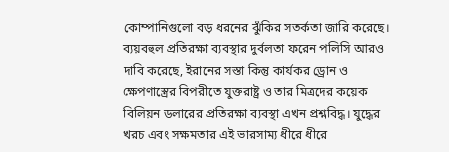কোম্পানিগুলো বড় ধরনের ঝুঁকির সতর্কতা জারি করেছে। ব্যয়বহুল প্রতিরক্ষা ব্যবস্থার দুর্বলতা ফরেন পলিসি আরও দাবি করেছে, ইরানের সস্তা কিন্তু কার্যকর ড্রোন ও ক্ষেপণাস্ত্রের বিপরীতে যুক্তরাষ্ট্র ও তার মিত্রদের কয়েক বিলিয়ন ডলারের প্রতিরক্ষা ব্যবস্থা এখন প্রশ্নবিদ্ধ। যুদ্ধের খরচ এবং সক্ষমতার এই ভারসাম্য ধীরে ধীরে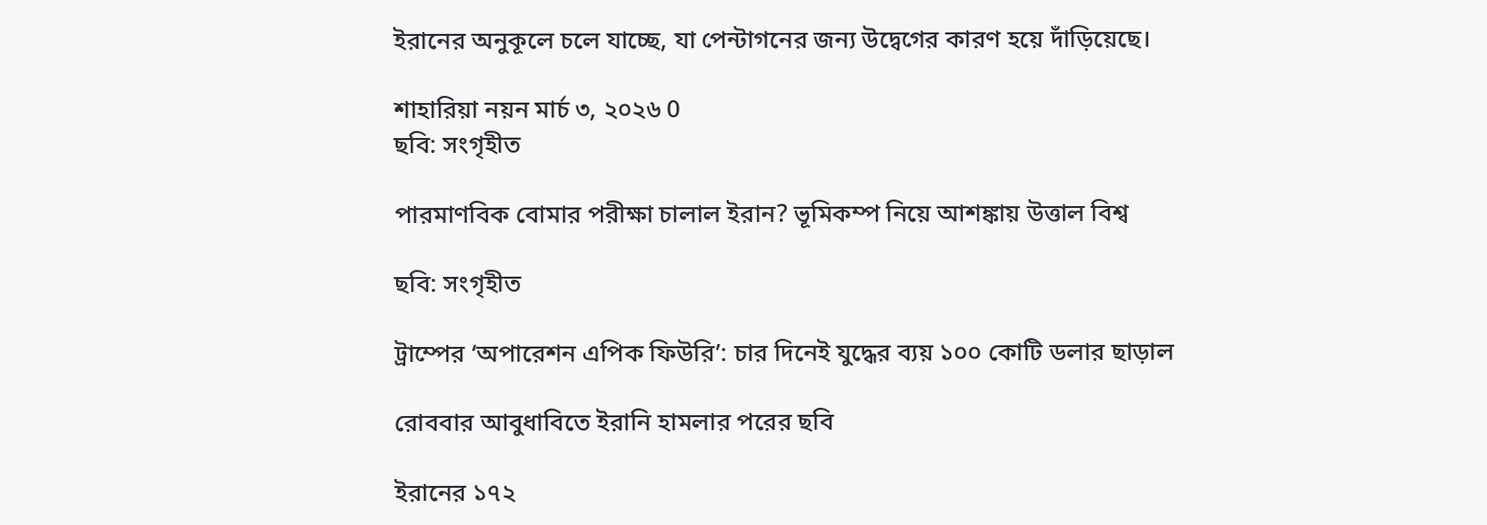ইরানের অনুকূলে চলে যাচ্ছে, যা পেন্টাগনের জন্য উদ্বেগের কারণ হয়ে দাঁড়িয়েছে।

শাহারিয়া নয়ন মার্চ ৩, ২০২৬ 0
ছবি: সংগৃহীত

পারমাণবিক বোমার পরীক্ষা চালাল ইরান? ভূমিকম্প নিয়ে আশঙ্কায় উত্তাল বিশ্ব

ছবি: সংগৃহীত

ট্রাম্পের ‘অপারেশন এপিক ফিউরি’: চার দিনেই যুদ্ধের ব্যয় ১০০ কোটি ডলার ছাড়াল

রোববার আবুধাবিতে ইরানি হামলার পরের ছবি

ইরানের ১৭২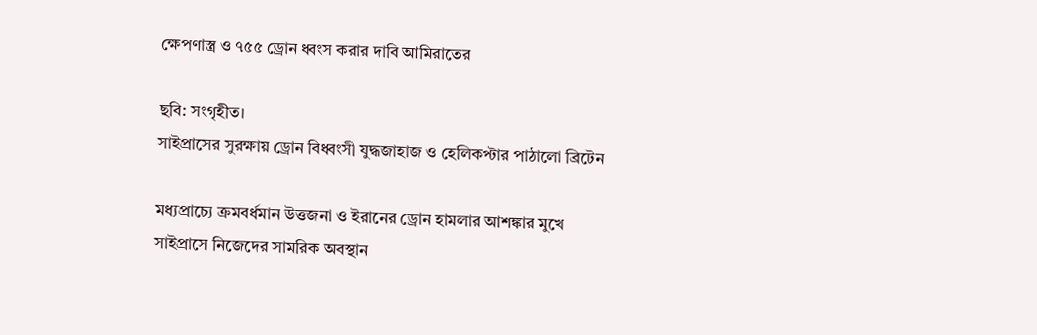ক্ষেপণাস্ত্র ও ৭৫৫ ড্রোন ধ্বংস করার দাবি আমিরাতের

ছবি: সংগৃহীত।
সাইপ্রাসের সুরক্ষায় ড্রোন বিধ্বংসী যুদ্ধজাহাজ ও হেলিকপ্টার পাঠালো ব্রিটেন

মধ্যপ্রাচ্যে ক্রমবর্ধমান উত্তজনা ও ইরানের ড্রোন হামলার আশঙ্কার মুখে সাইপ্রাসে নিজেদের সামরিক অবস্থান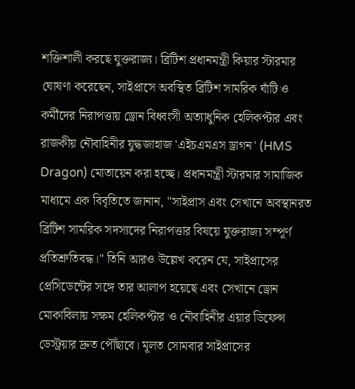শক্তিশালী করছে যুক্তরাজ্য। ব্রিটিশ প্রধানমন্ত্রী কিয়ার স্টারমার ঘোষণা করেছেন, সাইপ্রাসে অবস্থিত ব্রিটিশ সামরিক ঘাঁটি ও কর্মীদের নিরাপত্তায় ড্রোন বিধ্বংসী অত্যাধুনিক হেলিকপ্টার এবং রাজকীয় নৌবাহিনীর যুদ্ধজাহাজ 'এইচএমএস ড্রাগন' (HMS Dragon) মোতায়েন করা হচ্ছে। প্রধানমন্ত্রী স্টারমার সামাজিক মাধ্যমে এক বিবৃতিতে জানান, "সাইপ্রাস এবং সেখানে অবস্থানরত ব্রিটিশ সামরিক সদস্যদের নিরাপত্তার বিষয়ে যুক্তরাজ্য সম্পূর্ণ প্রতিশ্রুতিবদ্ধ।" তিনি আরও উল্লেখ করেন যে, সাইপ্রাসের প্রেসিডেন্টের সঙ্গে তার আলাপ হয়েছে এবং সেখানে ড্রোন মোকাবিলায় সক্ষম হেলিকপ্টার ও নৌবাহিনীর এয়ার ডিফেন্স ডেস্ট্রয়ার দ্রুত পৌঁছাবে। মূলত সোমবার সাইপ্রাসের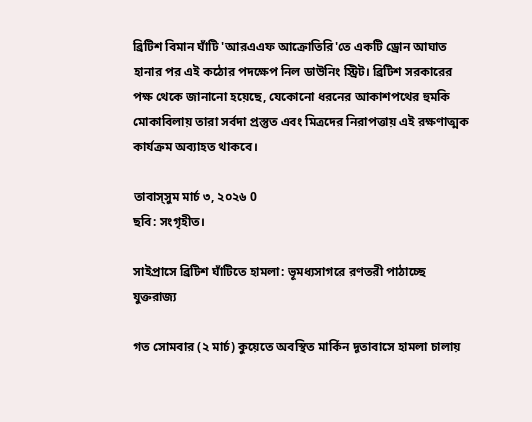ব্রিটিশ বিমান ঘাঁটি 'আরএএফ আক্রোতিরি'তে একটি ড্রোন আঘাত হানার পর এই কঠোর পদক্ষেপ নিল ডাউনিং স্ট্রিট। ব্রিটিশ সরকারের পক্ষ থেকে জানানো হয়েছে, যেকোনো ধরনের আকাশপথের হুমকি মোকাবিলায় তারা সর্বদা প্রস্তুত এবং মিত্রদের নিরাপত্তায় এই রক্ষণাত্মক কার্যক্রম অব্যাহত থাকবে।

তাবাস্সুম মার্চ ৩, ২০২৬ 0
ছবি: সংগৃহীত।

সাইপ্রাসে ব্রিটিশ ঘাঁটিতে হামলা: ভূমধ্যসাগরে রণতরী পাঠাচ্ছে যুক্তরাজ্য

গত সোমবার (২ মার্চ) কুয়েতে অবস্থিত মার্কিন দূতাবাসে হামলা চালায়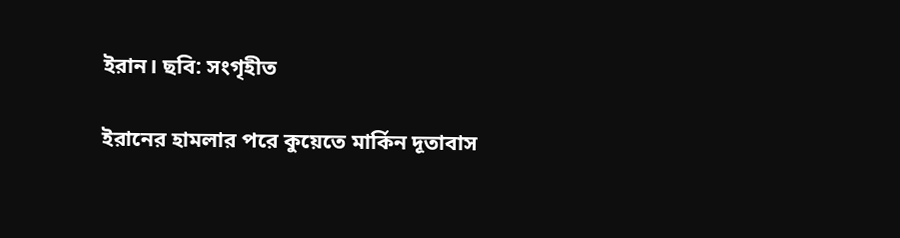ইরান। ছবি: সংগৃহীত

ইরানের হামলার পরে কুয়েতে মার্কিন দূতাবাস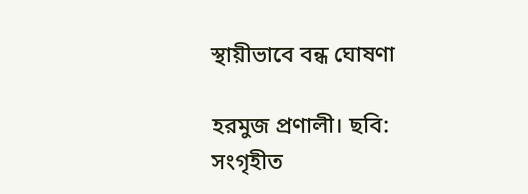স্থায়ীভাবে বন্ধ ঘোষণা

হরমুজ প্রণালী। ছবি: সংগৃহীত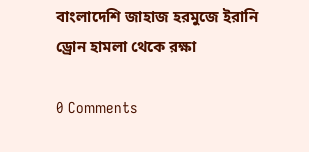বাংলাদেশি জাহাজ হরমুজে ইরানি ড্রোন হামলা থেকে রক্ষা

0 Comments